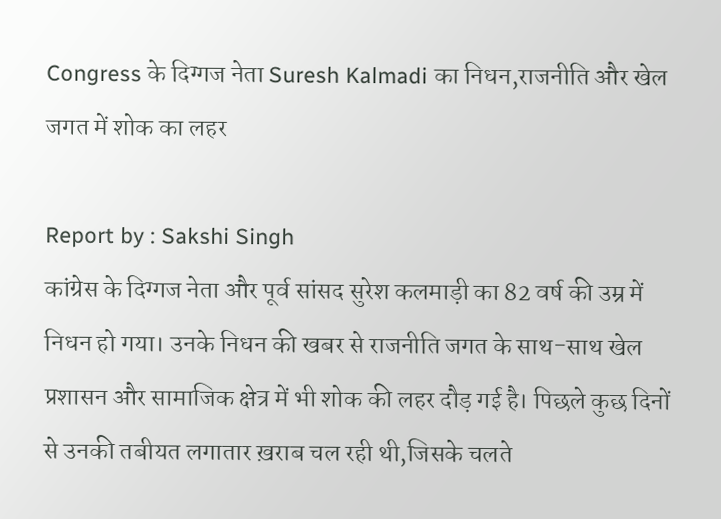Congress के दिग्गज नेता Suresh Kalmadi का निधन,राजनीति और खेल जगत में शोक का लहर

Report by : Sakshi Singh
कांग्रेस के दिग्गज नेता और पूर्व सांसद सुरेश कलमाड़ी का 82 वर्ष की उम्र में निधन हो गया। उनके निधन की खबर से राजनीति जगत के साथ-साथ खेल प्रशासन और सामाजिक क्षेत्र में भी शोक की लहर दौड़ गई है। पिछले कुछ दिनों से उनकी तबीयत लगातार ख़राब चल रही थी,जिसके चलते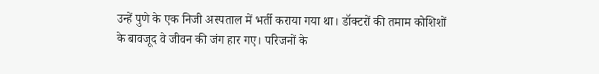उन्हें पुणे के एक निजी अस्पताल में भर्ती कराया गया था। डॉक्टरों की तमाम कोशिशों के बावजूद वे जीवन की जंग हार गए। परिजनों के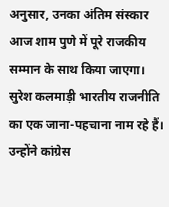अनुसार, उनका अंतिम संस्कार आज शाम पुणे में पूरे राजकीय सम्मान के साथ किया जाएगा।
सुरेश कलमाड़ी भारतीय राजनीति का एक जाना-पहचाना नाम रहे हैं। उन्होंने कांग्रेस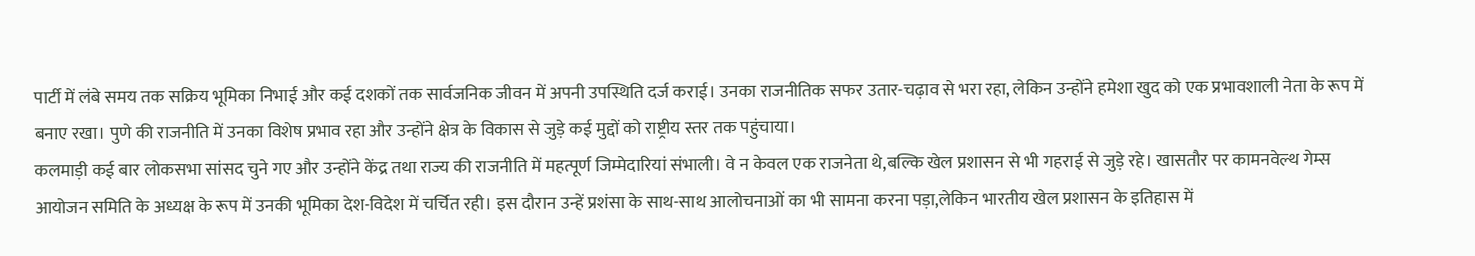पार्टी में लंबे समय तक सक्रिय भूमिका निभाई और कई दशकों तक सार्वजनिक जीवन में अपनी उपस्थिति दर्ज कराई। उनका राजनीतिक सफर उतार-चढ़ाव से भरा रहा, लेकिन उन्होंने हमेशा खुद को एक प्रभावशाली नेता के रूप में बनाए रखा। पुणे की राजनीति में उनका विशेष प्रभाव रहा और उन्होंने क्षेत्र के विकास से जुड़े कई मुद्दों को राष्ट्रीय स्तर तक पहुंचाया।
कलमाड़ी कई बार लोकसभा सांसद चुने गए और उन्होंने केंद्र तथा राज्य की राजनीति में महत्पूर्ण जिम्मेदारियां संभाली। वे न केवल एक राजनेता थे,बल्कि खेल प्रशासन से भी गहराई से जुड़े रहे। खासतौर पर कामनवेल्थ गेम्स आयोजन समिति के अध्यक्ष के रूप में उनकी भूमिका देश-विदेश में चर्चित रही। इस दौरान उन्हें प्रशंसा के साथ-साथ आलोचनाओं का भी सामना करना पड़ा,लेकिन भारतीय खेल प्रशासन के इतिहास में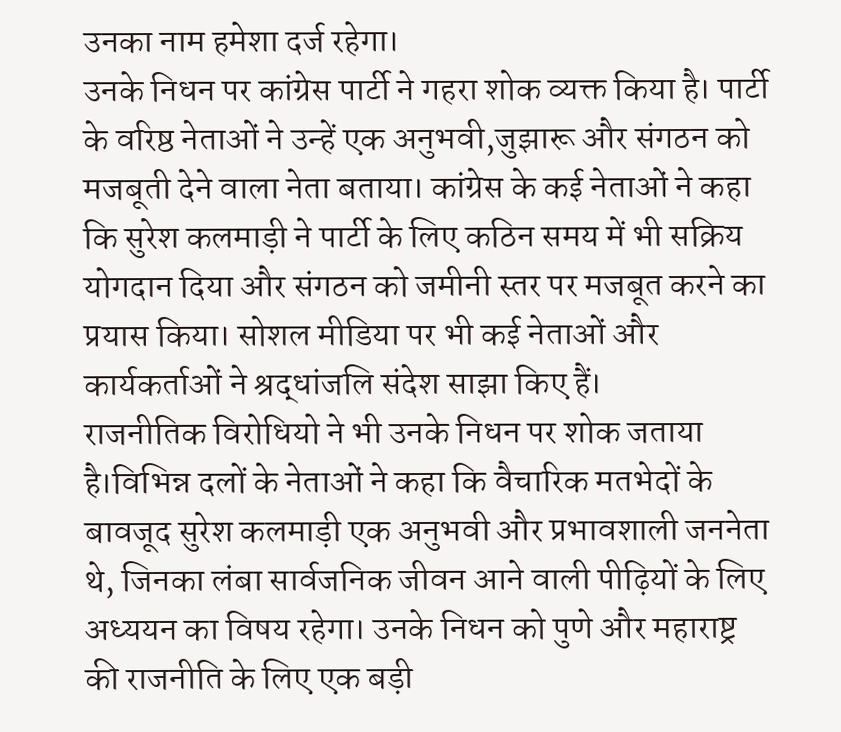उनका नाम हमेशा दर्ज रहेगा।
उनके निधन पर कांग्रेस पार्टी ने गहरा शोक व्यक्त किया है। पार्टी के वरिष्ठ नेताओं ने उन्हें एक अनुभवी,जुझारू और संगठन को मजबूती देने वाला नेता बताया। कांग्रेस के कई नेताओं ने कहा कि सुरेश कलमाड़ी ने पार्टी के लिए कठिन समय में भी सक्रिय योगदान दिया और संगठन को जमीनी स्तर पर मजबूत करने का प्रयास किया। सोशल मीडिया पर भी कई नेताओं और कार्यकर्ताओं ने श्रद्धांजलि संदेश साझा किए हैं।
राजनीतिक विरोधियो ने भी उनके निधन पर शोक जताया है।विभिन्न दलों के नेताओं ने कहा कि वैचारिक मतभेदों के बावजूद सुरेश कलमाड़ी एक अनुभवी और प्रभावशाली जननेता थे, जिनका लंबा सार्वजनिक जीवन आने वाली पीढ़ियों के लिए अध्ययन का विषय रहेगा। उनके निधन को पुणे और महाराष्ट्र की राजनीति के लिए एक बड़ी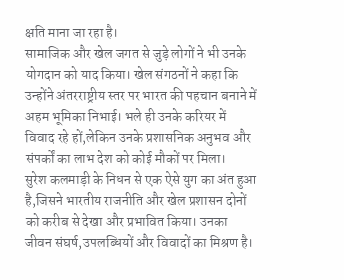क्षति माना जा रहा है।
सामाजिक और खेल जगत से जुड़े लोगों ने भी उनके योगदान को याद किया। खेल संगठनों ने कहा कि उन्होंने अंतरराष्ट्रीय स्तर पर भारत की पहचान बनाने में अहम भूमिका निभाई। भले ही उनके करियर में विवाद रहे हों,लेकिन उनके प्रशासनिक अनुभव और संपर्कों का लाभ देश को कोई मौकों पर मिला।
सुरेश कलमाड़ी के निधन से एक ऐसे युग का अंत हुआ है,जिसने भारतीय राजनीति और खेल प्रशासन दोनों को करीब से देखा और प्रभावित किया। उनका जीवन संघर्ष,उपलब्धियों और विवादों का मिश्रण है।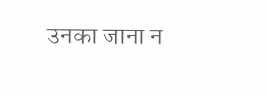उनका जाना न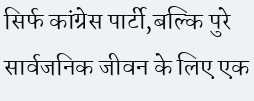सिर्फ कांग्रेस पार्टी,बल्कि पुरे सार्वजनिक जीवन के लिए एक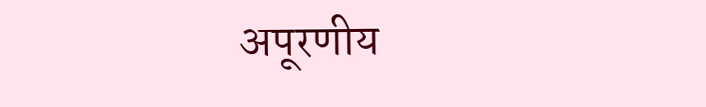अपूरणीय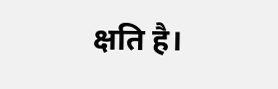क्षति है।